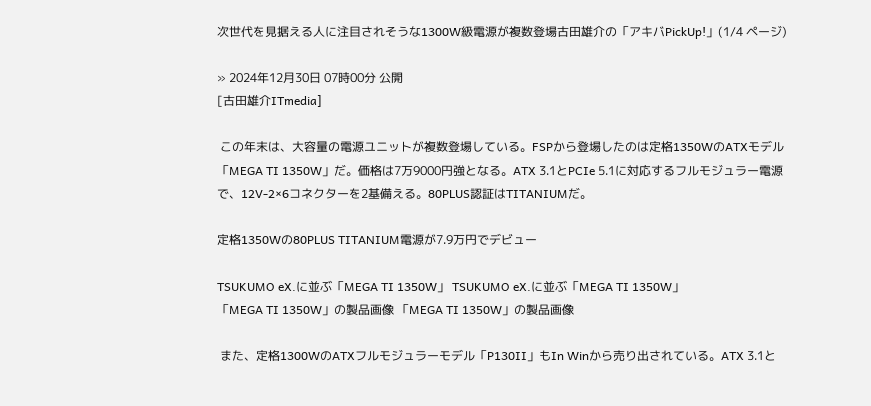次世代を見据える人に注目されそうな1300W級電源が複数登場古田雄介の「アキバPickUp!」(1/4 ページ)

» 2024年12月30日 07時00分 公開
[古田雄介ITmedia]

 この年末は、大容量の電源ユニットが複数登場している。FSPから登場したのは定格1350WのATXモデル「MEGA TI 1350W」だ。価格は7万9000円強となる。ATX 3.1とPCIe 5.1に対応するフルモジュラー電源で、12V-2×6コネクターを2基備える。80PLUS認証はTITANIUMだ。

定格1350Wの80PLUS TITANIUM電源が7.9万円でデビュー

TSUKUMO eX.に並ぶ「MEGA TI 1350W」 TSUKUMO eX.に並ぶ「MEGA TI 1350W」
「MEGA TI 1350W」の製品画像 「MEGA TI 1350W」の製品画像

 また、定格1300WのATXフルモジュラーモデル「P130II」もIn Winから売り出されている。ATX 3.1と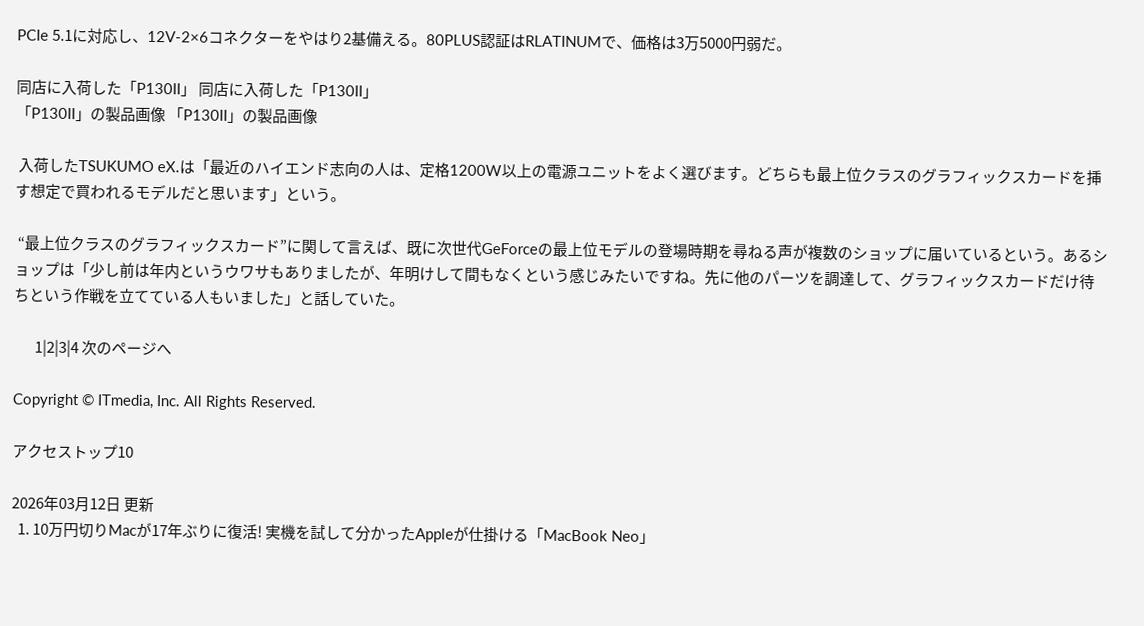PCIe 5.1に対応し、12V-2×6コネクターをやはり2基備える。80PLUS認証はRLATINUMで、価格は3万5000円弱だ。

同店に入荷した「P130II」 同店に入荷した「P130II」
「P130II」の製品画像 「P130II」の製品画像

 入荷したTSUKUMO eX.は「最近のハイエンド志向の人は、定格1200W以上の電源ユニットをよく選びます。どちらも最上位クラスのグラフィックスカードを挿す想定で買われるモデルだと思います」という。

 “最上位クラスのグラフィックスカード”に関して言えば、既に次世代GeForceの最上位モデルの登場時期を尋ねる声が複数のショップに届いているという。あるショップは「少し前は年内というウワサもありましたが、年明けして間もなくという感じみたいですね。先に他のパーツを調達して、グラフィックスカードだけ待ちという作戦を立てている人もいました」と話していた。

       1|2|3|4 次のページへ

Copyright © ITmedia, Inc. All Rights Reserved.

アクセストップ10

2026年03月12日 更新
  1. 10万円切りMacが17年ぶりに復活! 実機を試して分かったAppleが仕掛ける「MacBook Neo」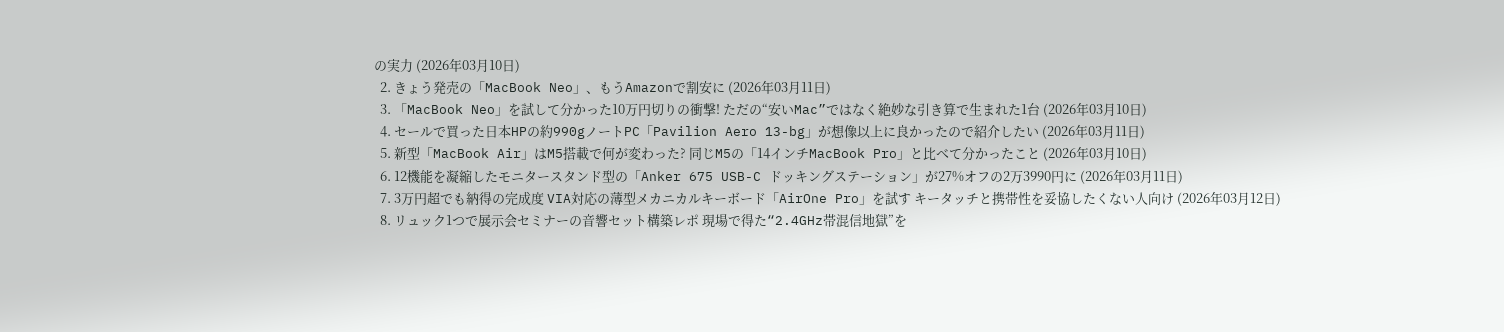の実力 (2026年03月10日)
  2. きょう発売の「MacBook Neo」、もうAmazonで割安に (2026年03月11日)
  3. 「MacBook Neo」を試して分かった10万円切りの衝撃! ただの“安いMac”ではなく絶妙な引き算で生まれた1台 (2026年03月10日)
  4. セールで買った日本HPの約990gノートPC「Pavilion Aero 13-bg」が想像以上に良かったので紹介したい (2026年03月11日)
  5. 新型「MacBook Air」はM5搭載で何が変わった? 同じM5の「14インチMacBook Pro」と比べて分かったこと (2026年03月10日)
  6. 12機能を凝縮したモニタースタンド型の「Anker 675 USB-C ドッキングステーション」が27%オフの2万3990円に (2026年03月11日)
  7. 3万円超でも納得の完成度 VIA対応の薄型メカニカルキーボード「AirOne Pro」を試す キータッチと携帯性を妥協したくない人向け (2026年03月12日)
  8. リュック1つで展示会セミナーの音響セット構築レポ 現場で得た“2.4GHz帯混信地獄”を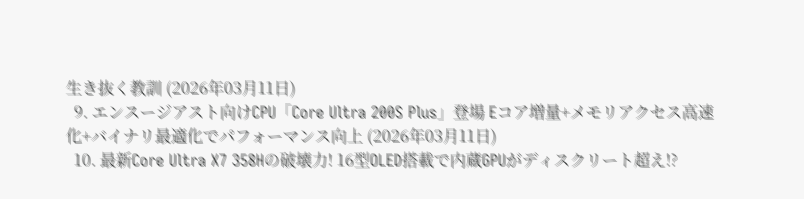生き抜く教訓 (2026年03月11日)
  9. エンスージアスト向けCPU「Core Ultra 200S Plus」登場 Eコア増量+メモリアクセス高速化+バイナリ最適化でパフォーマンス向上 (2026年03月11日)
  10. 最新Core Ultra X7 358Hの破壊力! 16型OLED搭載で内蔵GPUがディスクリート超え!?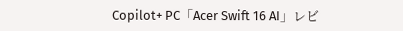Copilot+ PC「Acer Swift 16 AI」レビ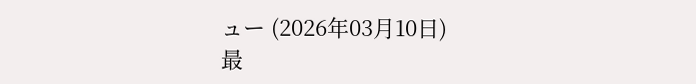ュー (2026年03月10日)
最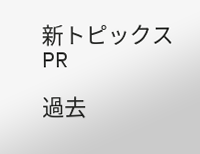新トピックスPR

過去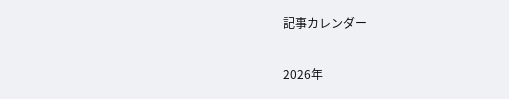記事カレンダー

2026年